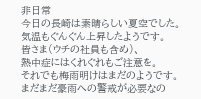非日常
今日の長崎は素晴らしい夏空でした。
気温もぐんぐん上昇したようです。
皆さま(ウチの社員も含め)、
熱中症にはくれぐれもご注意を。
それでも梅雨明けはまだのようです。
まだまだ豪雨への警戒が必要なの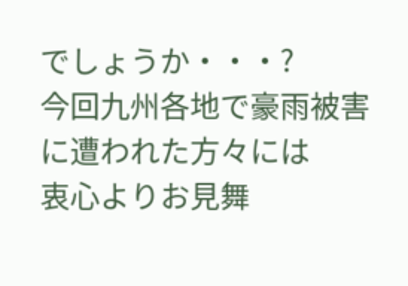でしょうか・・・?
今回九州各地で豪雨被害に遭われた方々には
衷心よりお見舞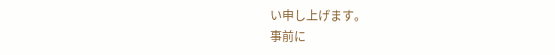い申し上げます。
事前に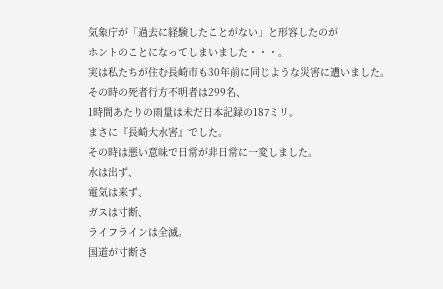気象庁が「過去に経験したことがない」と形容したのが
ホントのことになってしまいました・・・。
実は私たちが住む長崎市も30年前に同じような災害に遭いました。
その時の死者行方不明者は299名、
1時間あたりの雨量は未だ日本記録の187ミリ。
まさに『長崎大水害』でした。
その時は悪い意味で日常が非日常に一変しました。
水は出ず、
電気は来ず、
ガスは寸断、
ライフラインは全滅。
国道が寸断さ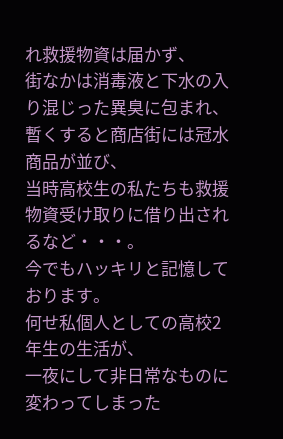れ救援物資は届かず、
街なかは消毒液と下水の入り混じった異臭に包まれ、
暫くすると商店街には冠水商品が並び、
当時高校生の私たちも救援物資受け取りに借り出されるなど・・・。
今でもハッキリと記憶しております。
何せ私個人としての高校2年生の生活が、
一夜にして非日常なものに変わってしまった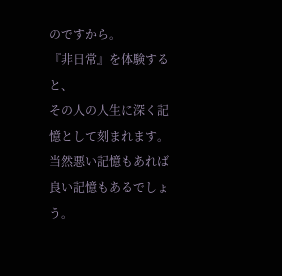のですから。
『非日常』を体験すると、
その人の人生に深く記憶として刻まれます。
当然悪い記憶もあれば良い記憶もあるでしょう。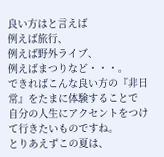良い方はと言えば
例えば旅行、
例えば野外ライブ、
例えばまつりなど・・・。
できればこんな良い方の『非日常』をたまに体験することで
自分の人生にアクセントをつけて行きたいものですね。
とりあえずこの夏は、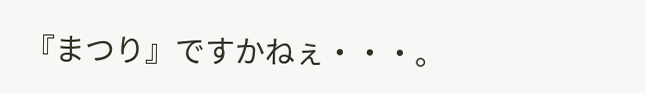『まつり』ですかねぇ・・・。